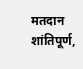मतदान शांतिपूर्ण,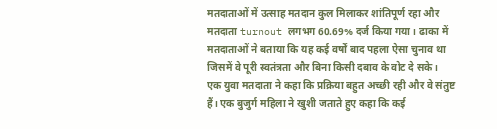मतदाताओं में उत्साह मतदान कुल मिलाकर शांतिपूर्ण रहा और मतदाता turnout लगभग 60.69% दर्ज किया गया। ढाका में मतदाताओं ने बताया कि यह कई वर्षों बाद पहला ऐसा चुनाव था जिसमें वे पूरी स्वतंत्रता और बिना किसी दबाव के वोट दे सके। एक युवा मतदाता ने कहा कि प्रक्रिया बहुत अच्छी रही और वे संतुष्ट हैं। एक बुजुर्ग महिला ने खुशी जताते हुए कहा कि कई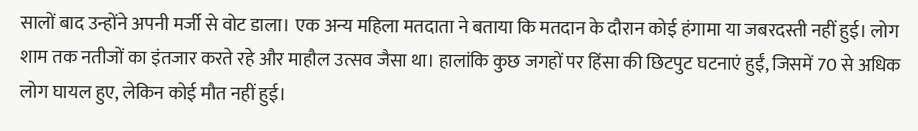सालों बाद उन्होंने अपनी मर्जी से वोट डाला। एक अन्य महिला मतदाता ने बताया कि मतदान के दौरान कोई हंगामा या जबरदस्ती नहीं हुई। लोग शाम तक नतीजों का इंतजार करते रहे और माहौल उत्सव जैसा था। हालांकि कुछ जगहों पर हिंसा की छिटपुट घटनाएं हुईं, जिसमें 70 से अधिक लोग घायल हुए, लेकिन कोई मौत नहीं हुई।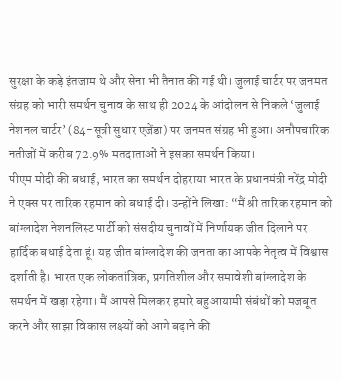सुरक्षा के कड़े इंतजाम थे और सेना भी तैनात की गई थी। जुलाई चार्टर पर जनमत संग्रह को भारी समर्थन चुनाव के साथ ही 2024 के आंदोलन से निकले ‘जुलाई नेशनल चार्टर’ (84-सूत्री सुधार एजेंडा) पर जनमत संग्रह भी हुआ। अनौपचारिक नतीजों में करीब 72.9% मतदाताओं ने इसका समर्थन किया।
पीएम मोदी की बधाई, भारत का समर्थन दोहराया भारत के प्रधानमंत्री नरेंद्र मोदी ने एक्स पर तारिक रहमान को बधाई दी। उन्होंने लिखा: “मैं श्री तारिक रहमान को बांग्लादेश नेशनलिस्ट पार्टी को संसदीय चुनावों में निर्णायक जीत दिलाने पर हार्दिक बधाई देता हूं। यह जीत बांग्लादेश की जनता का आपके नेतृत्व में विश्वास दर्शाती है। भारत एक लोकतांत्रिक, प्रगतिशील और समावेशी बांग्लादेश के समर्थन में खड़ा रहेगा। मैं आपसे मिलकर हमारे बहुआयामी संबंधों को मजबूत करने और साझा विकास लक्ष्यों को आगे बढ़ाने की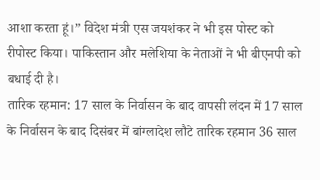आशा करता हूं।” विदेश मंत्री एस जयशंकर ने भी इस पोस्ट को रीपोस्ट किया। पाकिस्तान और मलेशिया के नेताओं ने भी बीएनपी को बधाई दी है।
तारिक रहमान: 17 साल के निर्वासन के बाद वापसी लंदन में 17 साल के निर्वासन के बाद दिसंबर में बांग्लादेश लौटे तारिक रहमान 36 साल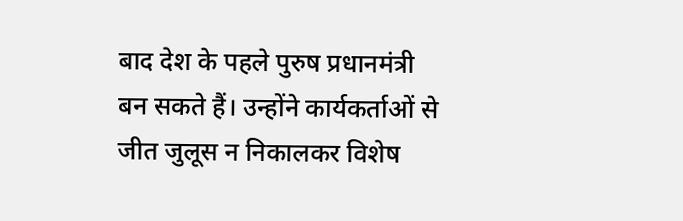बाद देश के पहले पुरुष प्रधानमंत्री बन सकते हैं। उन्होंने कार्यकर्ताओं से जीत जुलूस न निकालकर विशेष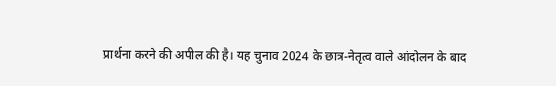प्रार्थना करने की अपील की है। यह चुनाव 2024 के छात्र-नेतृत्व वाले आंदोलन के बाद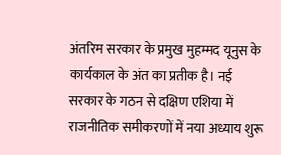अंतरिम सरकार के प्रमुख मुहम्मद यूनुस के कार्यकाल के अंत का प्रतीक है। नई सरकार के गठन से दक्षिण एशिया में राजनीतिक समीकरणों में नया अध्याय शुरू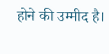होने की उम्मीद है।